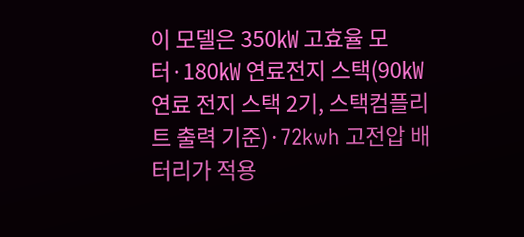이 모델은 350㎾ 고효율 모터·180㎾ 연료전지 스택(90㎾ 연료 전지 스택 2기, 스택컴플리트 출력 기준)·72kwh 고전압 배터리가 적용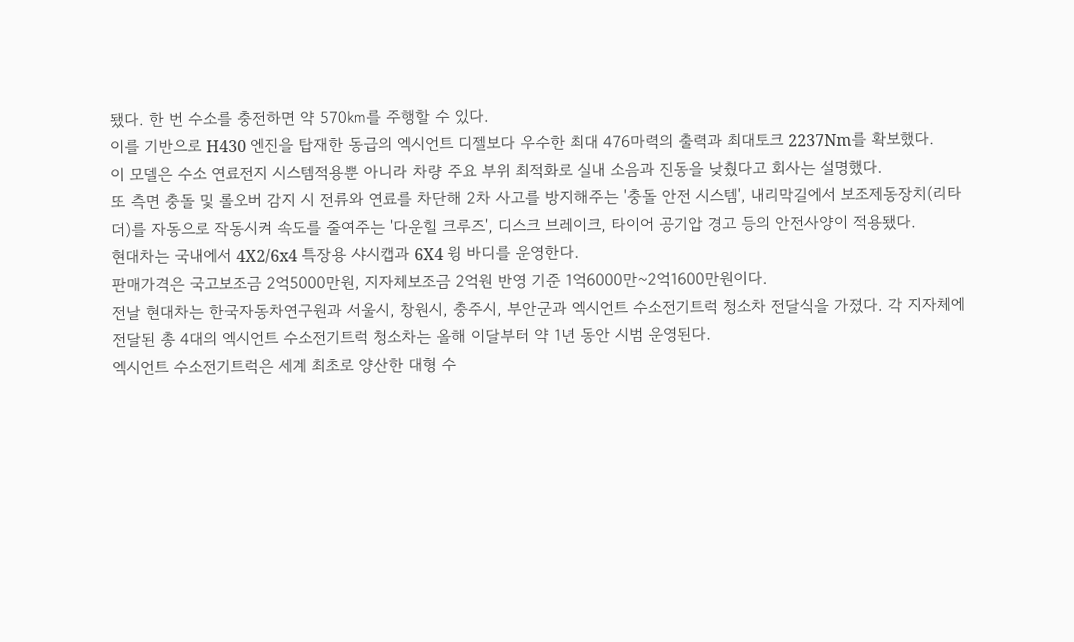됐다. 한 번 수소를 충전하면 약 570㎞를 주행할 수 있다.
이를 기반으로 H430 엔진을 탑재한 동급의 엑시언트 디젤보다 우수한 최대 476마력의 출력과 최대토크 2237Nm를 확보했다.
이 모델은 수소 연료전지 시스템적용뿐 아니라 차량 주요 부위 최적화로 실내 소음과 진동을 낮췄다고 회사는 설명했다.
또 측면 충돌 및 롤오버 감지 시 전류와 연료를 차단해 2차 사고를 방지해주는 '충돌 안전 시스템', 내리막길에서 보조제동장치(리타더)를 자동으로 작동시켜 속도를 줄여주는 '다운힐 크루즈', 디스크 브레이크, 타이어 공기압 경고 등의 안전사양이 적용됐다.
현대차는 국내에서 4X2/6x4 특장용 샤시캡과 6X4 윙 바디를 운영한다.
판매가격은 국고보조금 2억5000만원, 지자체보조금 2억원 반영 기준 1억6000만~2억1600만원이다.
전날 현대차는 한국자동차연구원과 서울시, 창원시, 충주시, 부안군과 엑시언트 수소전기트럭 청소차 전달식을 가졌다. 각 지자체에 전달된 총 4대의 엑시언트 수소전기트럭 청소차는 올해 이달부터 약 1년 동안 시범 운영된다.
엑시언트 수소전기트럭은 세계 최초로 양산한 대형 수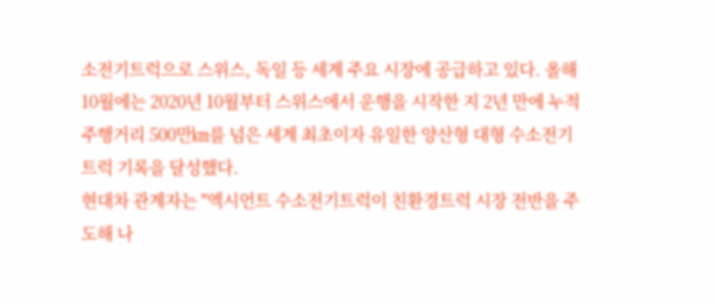소전기트럭으로 스위스, 독일 등 세계 주요 시장에 공급하고 있다. 올해 10월에는 2020년 10월부터 스위스에서 운행을 시작한 지 2년 만에 누적 주행거리 500만㎞를 넘은 세계 최초이자 유일한 양산형 대형 수소전기트럭 기록을 달성했다.
현대차 관계자는 "엑시언트 수소전기트럭이 친환경트럭 시장 전반을 주도해 나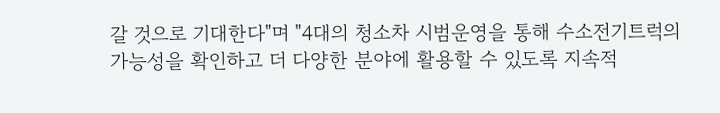갈 것으로 기대한다"며 "4대의 청소차 시범운영을 통해 수소전기트럭의 가능성을 확인하고 더 다양한 분야에 활용할 수 있도록 지속적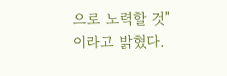으로 노력할 것"이라고 밝혔다.